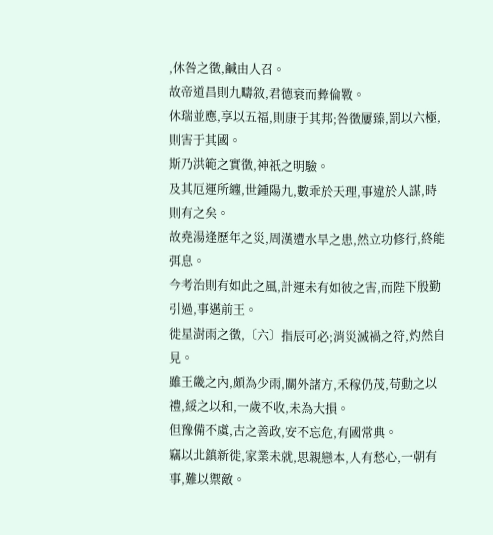,休咎之徵,鹹由人召。
故帝道昌則九疇敘,君德衰而彜倫斁。
休瑞並應,享以五福,則康于其邦;咎徵屢臻,罰以六極,則害于其國。
斯乃洪範之實徵,神祇之明驗。
及其厄運所纏,世鍾陽九,數乖於天理,事違於人謀,時則有之矣。
故堯湯逢歷年之災,周漢遭水旱之患,然立功修行,終能弭息。
今考治則有如此之風,計運未有如彼之害,而陛下殷勤引過,事邁前王。
徙星澍雨之徵,〔六〕指辰可必;消災滅禍之符,灼然自見。
雖王畿之內,頗為少雨,關外諸方,禾稼仍茂,苟動之以禮,綏之以和,一歲不收,未為大損。
但豫備不虞,古之善政,安不忘危,有國常典。
竊以北鎮新徙,家業未就,思親戀本,人有愁心,一朝有事,難以禦敵。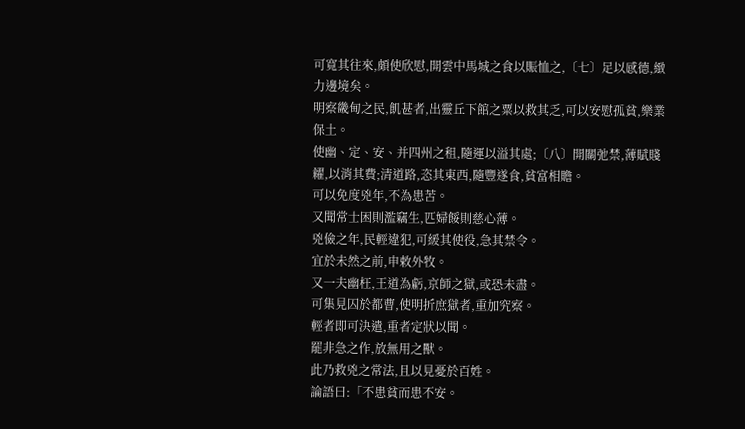可寬其往來,頗使欣慰,開雲中馬城之食以賑恤之,〔七〕足以感德,緻力邊境矣。
明察畿甸之民,飢甚者,出靈丘下館之粟以救其乏,可以安慰孤貧,樂業保土。
使幽、定、安、并四州之租,隨運以溢其處;〔八〕開關弛禁,薄賦賤糴,以消其費;清道路,恣其東西,隨豐遂食,貧富相贍。
可以免度兇年,不為患苦。
又聞常士困則濫竊生,匹婦餒則慈心薄。
兇儉之年,民輕違犯,可緩其使役,急其禁令。
宜於未然之前,申敕外牧。
又一夫幽枉,王道為虧,京師之獄,或恐未盡。
可集見囚於都曹,使明折庶獄者,重加究察。
輕者即可決遣,重者定狀以聞。
罷非急之作,放無用之獸。
此乃救兇之常法,且以見憂於百姓。
論語曰:「不患貧而患不安。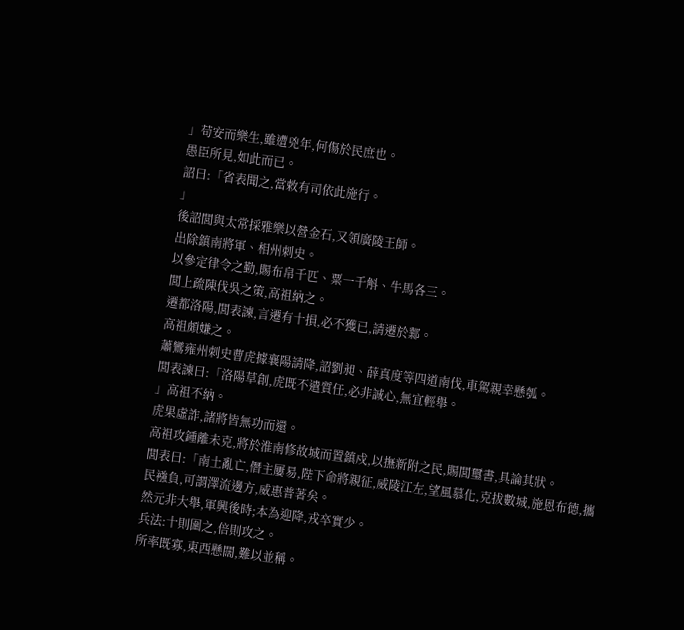」苟安而樂生,雖遭兇年,何傷於民庶也。
愚臣所見,如此而已。
詔曰:「省表聞之,當敕有司依此施行。
」
後詔閭與太常採雅樂以營金石,又領廣陵王師。
出除鎮南將軍、相州刺史。
以參定律令之勤,賜布帛千匹、粟一千斛、牛馬各三。
閭上疏陳伐吳之策,高祖納之。
遷都洛陽,閭表諫,言遷有十損,必不獲已,請遷於鄴。
高祖頗嫌之。
蕭鸞雍州刺史曹虎據襄陽請降,詔劉昶、薛真度等四道南伐,車駕親幸懸瓠。
閭表諫曰:「洛陽草創,虎既不遣質任,必非誠心,無宜輕舉。
」高祖不納。
虎果虛詐,諸將皆無功而還。
高祖攻鍾離未克,將於淮南修故城而置鎮戍,以撫新附之民,賜閭璽書,具論其狀。
閭表曰:「南土亂亡,僭主屢易,陛下命將親征,威陵江左,望風慕化,克拔數城,施恩布德,攜民襁負,可謂澤流邊方,威惠普著矣。
然元非大舉,軍興後時;本為迎降,戎卒實少。
兵法:十則圍之,倍則攻之。
所率既寡,東西懸闊,難以並稱。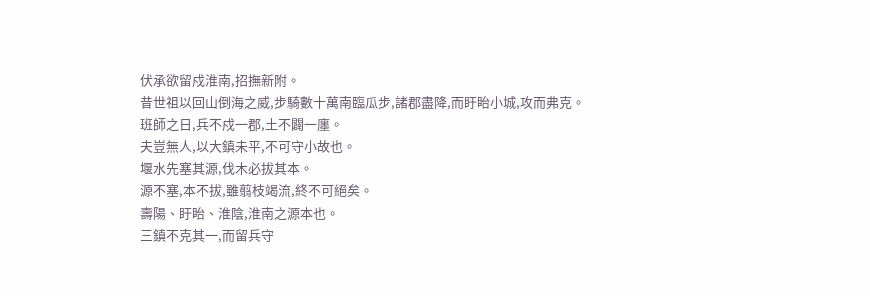伏承欲留戍淮南,招撫新附。
昔世祖以回山倒海之威,步騎數十萬南臨瓜步,諸郡盡降,而盱眙小城,攻而弗克。
班師之日,兵不戍一郡,土不闢一廛。
夫豈無人,以大鎮未平,不可守小故也。
堰水先塞其源,伐木必拔其本。
源不塞,本不拔,雖翦枝竭流,終不可絕矣。
壽陽、盱眙、淮陰,淮南之源本也。
三鎮不克其一,而留兵守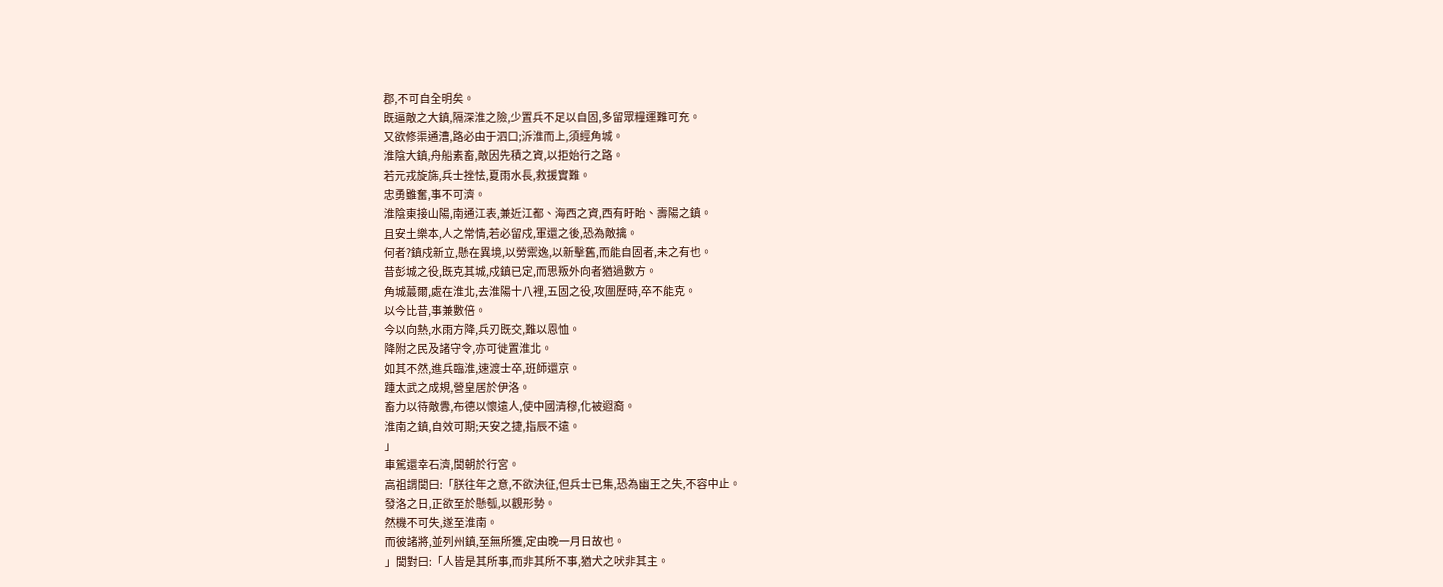郡,不可自全明矣。
既逼敵之大鎮,隔深淮之險,少置兵不足以自固,多留眾糧運難可充。
又欲修渠通漕,路必由于泗口;泝淮而上,須經角城。
淮陰大鎮,舟船素畜,敵因先積之資,以拒始行之路。
若元戎旋旆,兵士挫怯,夏雨水長,救援實難。
忠勇雖奮,事不可濟。
淮陰東接山陽,南通江表,兼近江都、海西之資,西有盱眙、壽陽之鎮。
且安土樂本,人之常情,若必留戍,軍還之後,恐為敵擒。
何者?鎮戍新立,懸在異境,以勞禦逸,以新擊舊,而能自固者,未之有也。
昔彭城之役,既克其城,戍鎮已定,而思叛外向者猶過數方。
角城蕞爾,處在淮北,去淮陽十八裡,五固之役,攻圍歷時,卒不能克。
以今比昔,事兼數倍。
今以向熱,水雨方降,兵刃既交,難以恩恤。
降附之民及諸守令,亦可徙置淮北。
如其不然,進兵臨淮,速渡士卒,班師還京。
踵太武之成規,營皇居於伊洛。
畜力以待敵釁,布德以懷遠人,使中國清穆,化被遐裔。
淮南之鎮,自效可期;天安之捷,指辰不遠。
」
車駕還幸石濟,閭朝於行宮。
高祖謂閭曰:「朕往年之意,不欲決征,但兵士已集,恐為幽王之失,不容中止。
發洛之日,正欲至於懸瓠,以觀形勢。
然機不可失,遂至淮南。
而彼諸將,並列州鎮,至無所獲,定由晚一月日故也。
」閭對曰:「人皆是其所事,而非其所不事,猶犬之吠非其主。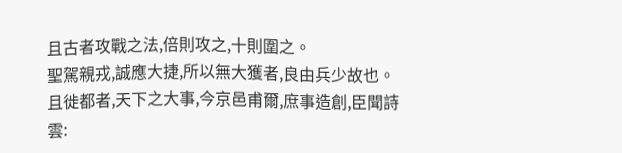且古者攻戰之法,倍則攻之,十則圍之。
聖駕親戎,誠應大捷,所以無大獲者,良由兵少故也。
且徙都者,天下之大事,今京邑甫爾,庶事造創,臣聞詩雲: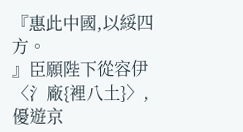『惠此中國,以綏四方。
』臣願陛下從容伊〈氵廠{裡八土}〉,優遊京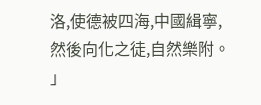洛,使德被四海,中國緝寧,然後向化之徒,自然樂附。
」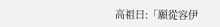高祖曰:「願從容伊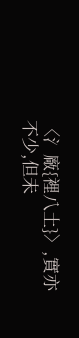〈氵廠{裡八土}〉,實亦不少,但未